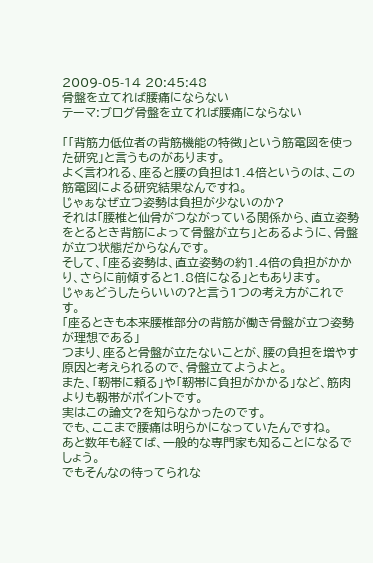2009-05-14 20:45:48
骨盤を立てれば腰痛にならない
テーマ:ブログ骨盤を立てれば腰痛にならない

「「背筋力低位者の背筋機能の特徴」という筋電図を使った研究」と言うものがあります。
よく言われる、座ると腰の負担は1.4倍というのは、この筋電図による研究結果なんですね。
じゃぁなぜ立つ姿勢は負担が少ないのか?
それは「腰椎と仙骨がつながっている関係から、直立姿勢をとるとき背筋によって骨盤が立ち」とあるように、骨盤が立つ状態だからなんです。
そして、「座る姿勢は、直立姿勢の約1.4倍の負担がかかり、さらに前傾すると1.8倍になる」ともあります。
じゃぁどうしたらいいの?と言う1つの考え方がこれです。
「座るときも本来腰椎部分の背筋が働き骨盤が立つ姿勢が理想である」
つまり、座ると骨盤が立たないことが、腰の負担を増やす原因と考えられるので、骨盤立てようよと。
また、「靭帯に頼る」や「靭帯に負担がかかる」など、筋肉よりも靱帯がポイントです。
実はこの論文?を知らなかったのです。
でも、ここまで腰痛は明らかになっていたんですね。
あと数年も経てば、一般的な専門家も知ることになるでしょう。
でもそんなの待ってられな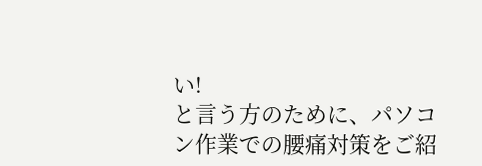い!
と言う方のために、パソコン作業での腰痛対策をご紹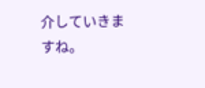介していきますね。